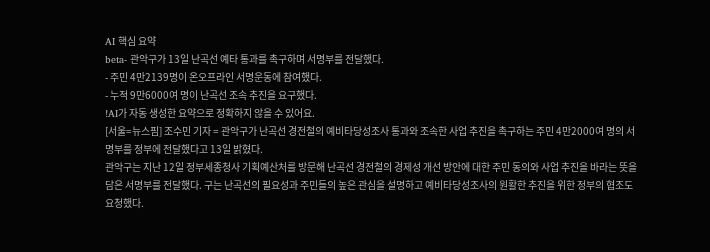AI 핵심 요약
beta- 관악구가 13일 난곡선 예타 통과를 촉구하며 서명부를 전달했다.
- 주민 4만2139명이 온오프라인 서명운동에 참여했다.
- 누적 9만6000여 명이 난곡선 조속 추진을 요구했다.
!AI가 자동 생성한 요약으로 정확하지 않을 수 있어요.
[서울=뉴스핌] 조수민 기자 = 관악구가 난곡선 경전철의 예비타당성조사 통과와 조속한 사업 추진을 촉구하는 주민 4만2000여 명의 서명부를 정부에 전달했다고 13일 밝혔다.
관악구는 지난 12일 정부세종청사 기획예산처를 방문해 난곡선 경전철의 경제성 개선 방안에 대한 주민 동의와 사업 추진을 바라는 뜻을 담은 서명부를 전달했다. 구는 난곡선의 필요성과 주민들의 높은 관심을 설명하고 예비타당성조사의 원활한 추진을 위한 정부의 협조도 요청했다.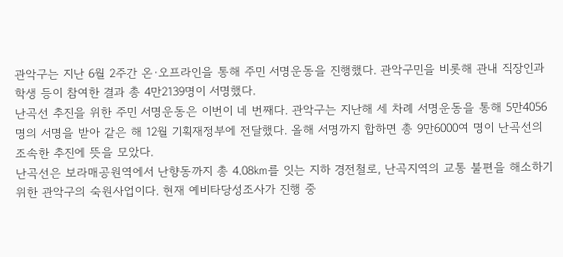관악구는 지난 6월 2주간 온·오프라인을 통해 주민 서명운동을 진행했다. 관악구민을 비롯해 관내 직장인과 학생 등이 참여한 결과 총 4만2139명이 서명했다.
난곡선 추진을 위한 주민 서명운동은 이번이 네 번째다. 관악구는 지난해 세 차례 서명운동을 통해 5만4056명의 서명을 받아 같은 해 12월 기획재정부에 전달했다. 올해 서명까지 합하면 총 9만6000여 명이 난곡선의 조속한 추진에 뜻을 모았다.
난곡선은 보라매공원역에서 난향동까지 총 4.08㎞를 잇는 지하 경전철로, 난곡지역의 교통 불편을 해소하기 위한 관악구의 숙원사업이다. 현재 예비타당성조사가 진행 중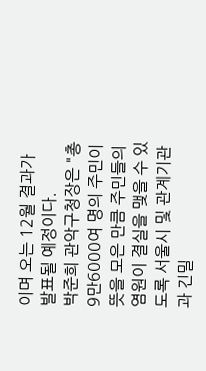이며 오는 12월 결과가 발표될 예정이다.
박준희 관악구청장은 "총 9만6000여 명의 주민이 뜻을 모은 만큼 주민들의 염원이 결실을 맺을 수 있도록 서울시 및 관계기관과 긴밀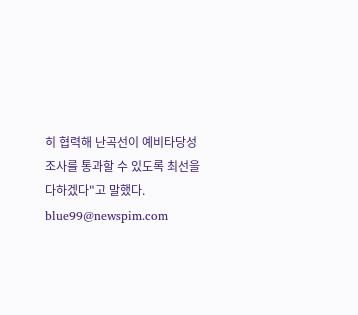히 협력해 난곡선이 예비타당성조사를 통과할 수 있도록 최선을 다하겠다"고 말했다.
blue99@newspim.com